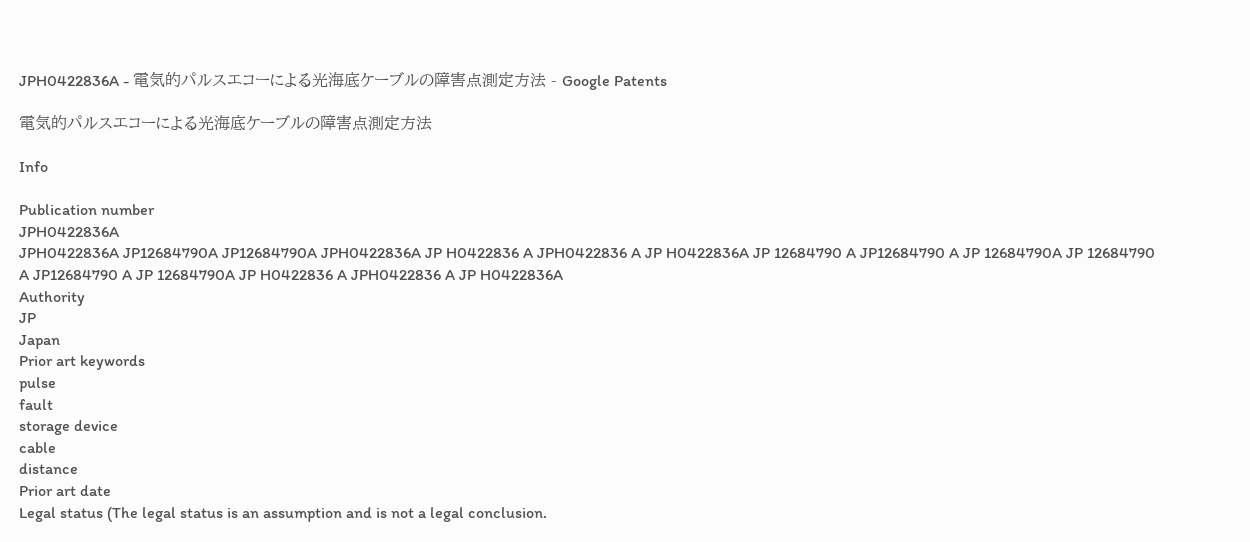JPH0422836A - 電気的パルスエコーによる光海底ケーブルの障害点測定方法 - Google Patents

電気的パルスエコーによる光海底ケーブルの障害点測定方法

Info

Publication number
JPH0422836A
JPH0422836A JP12684790A JP12684790A JPH0422836A JP H0422836 A JPH0422836 A JP H0422836A JP 12684790 A JP12684790 A JP 12684790A JP 12684790 A JP12684790 A JP 12684790A JP H0422836 A JPH0422836 A JP H0422836A
Authority
JP
Japan
Prior art keywords
pulse
fault
storage device
cable
distance
Prior art date
Legal status (The legal status is an assumption and is not a legal conclusion.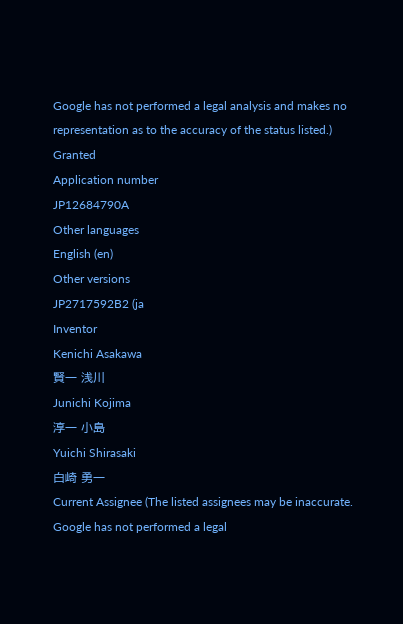Google has not performed a legal analysis and makes no representation as to the accuracy of the status listed.)
Granted
Application number
JP12684790A
Other languages
English (en)
Other versions
JP2717592B2 (ja
Inventor
Kenichi Asakawa
賢一 浅川
Junichi Kojima
淳一 小島
Yuichi Shirasaki
白崎 勇一
Current Assignee (The listed assignees may be inaccurate. Google has not performed a legal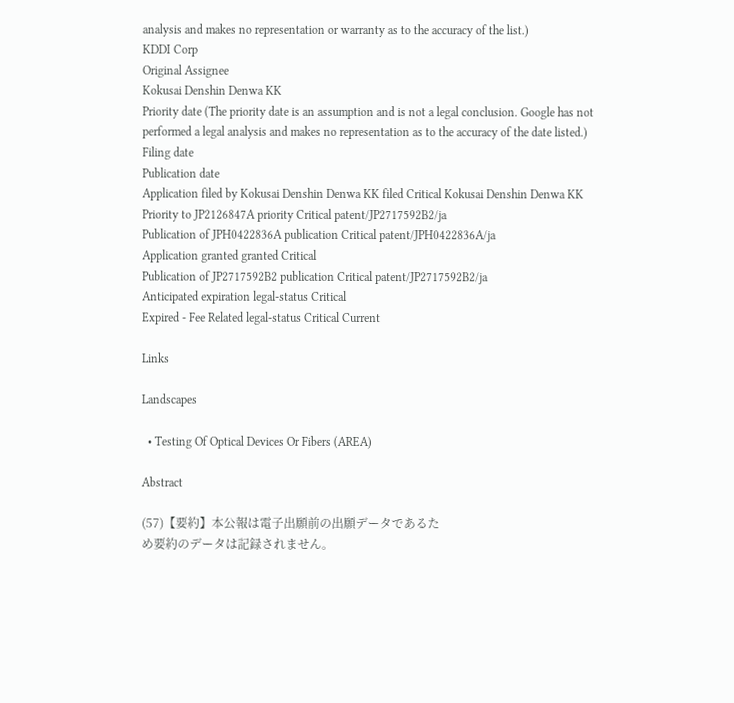analysis and makes no representation or warranty as to the accuracy of the list.)
KDDI Corp
Original Assignee
Kokusai Denshin Denwa KK
Priority date (The priority date is an assumption and is not a legal conclusion. Google has not performed a legal analysis and makes no representation as to the accuracy of the date listed.)
Filing date
Publication date
Application filed by Kokusai Denshin Denwa KK filed Critical Kokusai Denshin Denwa KK
Priority to JP2126847A priority Critical patent/JP2717592B2/ja
Publication of JPH0422836A publication Critical patent/JPH0422836A/ja
Application granted granted Critical
Publication of JP2717592B2 publication Critical patent/JP2717592B2/ja
Anticipated expiration legal-status Critical
Expired - Fee Related legal-status Critical Current

Links

Landscapes

  • Testing Of Optical Devices Or Fibers (AREA)

Abstract

(57)【要約】本公報は電子出願前の出願データであるた
め要約のデータは記録されません。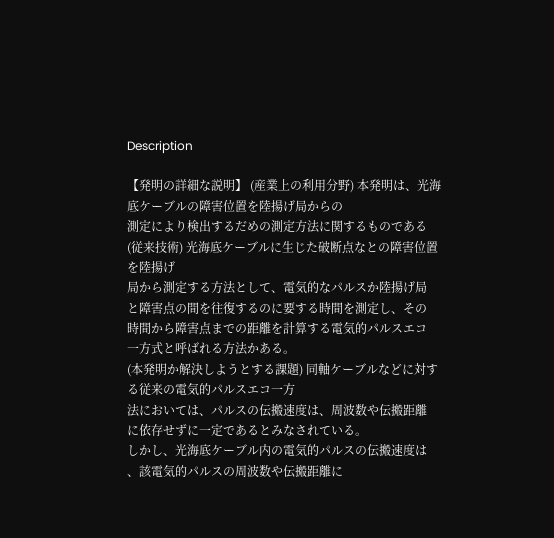Description

【発明の詳細な説明】 (産業上の利用分野) 本発明は、光海底ケーブルの障害位置を陸揚げ局からの
測定により検出するだめの測定方法に関するものである
(従来技術) 光海底ケーブルに生じた破断点なとの障害位置を陸揚げ
局から測定する方法として、電気的なパルスか陸揚げ局
と障害点の間を往復するのに要する時間を測定し、その
時間から障害点までの距離を計算する電気的パルスエコ
一方式と呼ばれる方法かある。
(本発明か解決しようとする課題) 同軸ケーブルなどに対する従来の電気的パルスエコ一方
法においては、パルスの伝搬速度は、周波数や伝搬距離
に依存せずに一定であるとみなされている。
しかし、光海底ケーブル内の電気的パルスの伝搬速度は
、該電気的パルスの周波数や伝搬距離に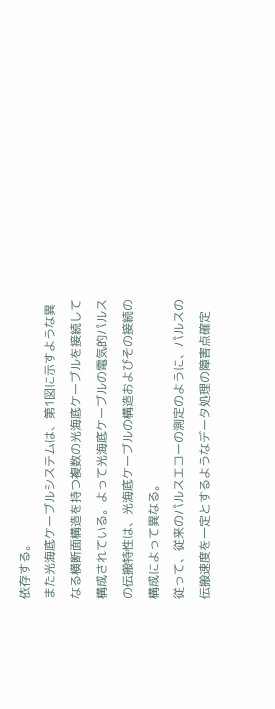依存する。
また光海底ケーブルシステムは、第1図に示すような異
なる横断面構造を持つ複数の光海底ケーブルを接続して
構成されている。よって光海底ケーブルの電気的パルス
の伝搬特性は、光海底ケーブルの構造およびその接続の
構成によって異なる。
従って、従来のパルスエコーの測定のように、パルスの
伝搬速度を一定とするようなデータ処理の障害点確定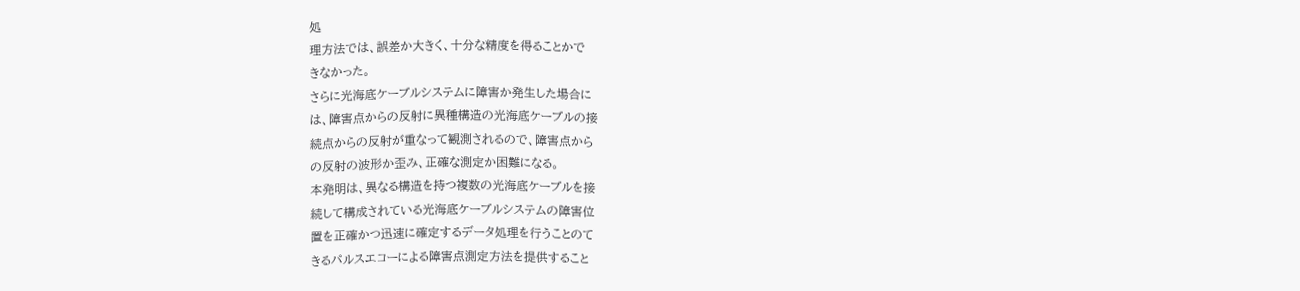処
理方法では、誤差か大きく、十分な精度を得ることかで
きなかった。
さらに光海底ケーブルシステムに障害か発生した場合に
は、障害点からの反射に異種構造の光海底ケーブルの接
続点からの反射が重なって観測されるので、障害点から
の反射の波形か歪み、正確な測定か困難になる。
本発明は、異なる構造を持つ複数の光海底ケーブルを接
続して構成されている光海底ケーブルシステムの障害位
置を正確かつ迅速に確定するデータ処理を行うことのて
きるパルスエコーによる障害点測定方法を提供すること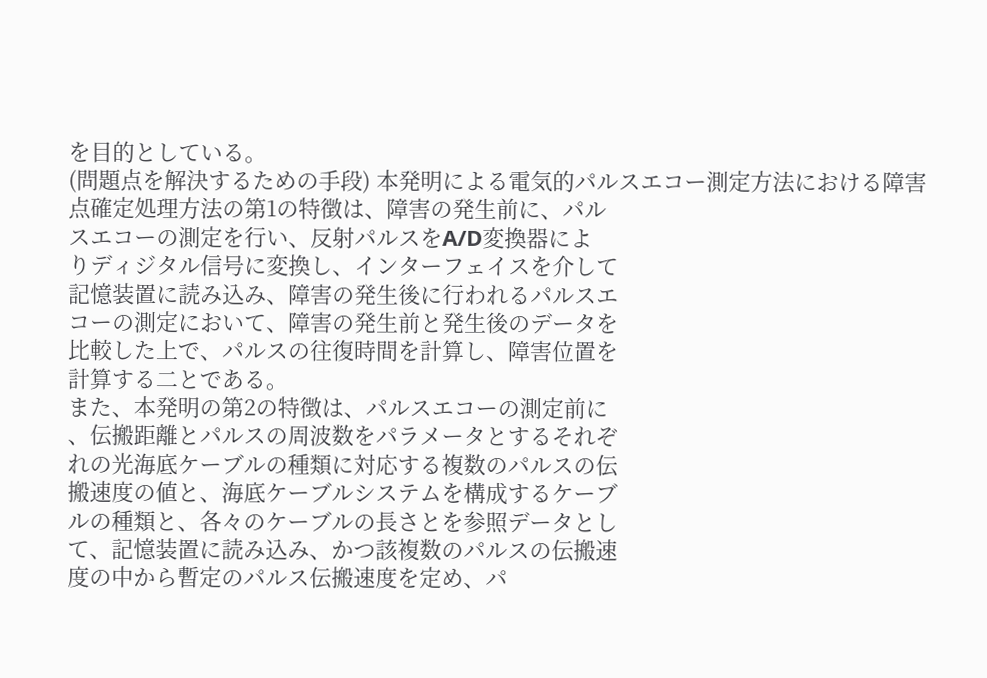を目的としている。
(問題点を解決するための手段) 本発明による電気的パルスエコー測定方法における障害
点確定処理方法の第1の特徴は、障害の発生前に、パル
スエコーの測定を行い、反射パルスをA/D変換器によ
りディジタル信号に変換し、インターフェイスを介して
記憶装置に読み込み、障害の発生後に行われるパルスエ
コーの測定において、障害の発生前と発生後のデータを
比較した上で、パルスの往復時間を計算し、障害位置を
計算する二とである。
また、本発明の第2の特徴は、パルスエコーの測定前に
、伝搬距離とパルスの周波数をパラメータとするそれぞ
れの光海底ケーブルの種類に対応する複数のパルスの伝
搬速度の値と、海底ケーブルシステムを構成するケーブ
ルの種類と、各々のケーブルの長さとを参照データとし
て、記憶装置に読み込み、かつ該複数のパルスの伝搬速
度の中から暫定のパルス伝搬速度を定め、パ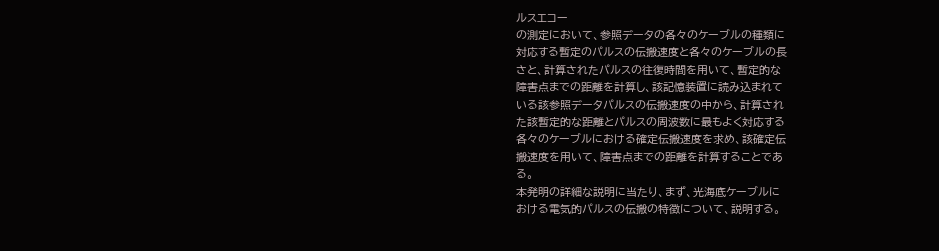ルスエコー
の測定において、参照データの各々のケーブルの種類に
対応する暫定のパルスの伝搬速度と各々のケーブルの長
さと、計算されたパルスの往復時間を用いて、暫定的な
障害点までの距離を計算し、該記憶装置に読み込まれて
いる該参照データパルスの伝搬速度の中から、計算され
た該暫定的な距離とパルスの周波数に最もよく対応する
各々のケーブルにおける確定伝搬速度を求め、該確定伝
搬速度を用いて、障害点までの距離を計算することであ
る。
本発明の詳細な説明に当たり、まず、光海底ケーブルに
おける電気的パルスの伝搬の特徴について、説明する。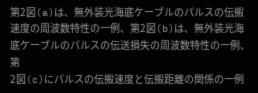第2図(a)は、無外装光海底ケーブルのパルスの伝搬
速度の周波数特性の一例、第2図(b)は、無外装光海
底ケーブルのパルスの伝送損失の周波数特性の一例、第
2図(c)にパルスの伝搬速度と伝搬距離の関係の一例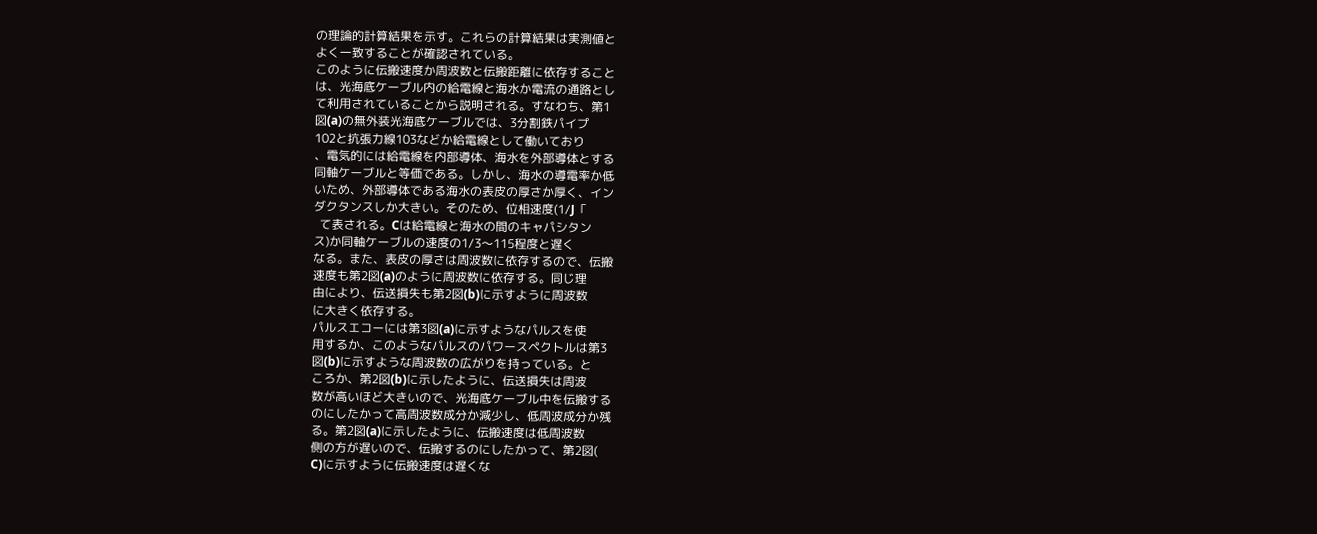の理論的計算結果を示す。これらの計算結果は実測値と
よく一致することが確認されている。
このように伝搬速度か周波数と伝搬距離に依存すること
は、光海底ケーブル内の給電線と海水か電流の通路とし
て利用されていることから説明される。すなわち、第1
図(a)の無外装光海底ケーブルでは、3分割鉄パイプ
102と抗張力線103などか給電線として働いており
、電気的には給電線を内部導体、海水を外部導体とする
同軸ケーブルと等価である。しかし、海水の導電率か低
いため、外部導体である海水の表皮の厚さか厚く、イン
ダクタンスしか大きい。そのため、位相速度(1/J「
  て表される。Cは給電線と海水の間のキャパシタン
ス)か同軸ケーブルの速度の1/3〜115程度と遅く
なる。また、表皮の厚さは周波数に依存するので、伝搬
速度も第2図(a)のように周波数に依存する。同じ理
由により、伝送損失も第2図(b)に示すように周波数
に大きく依存する。
パルスエコーには第3図(a)に示すようなパルスを使
用するか、このようなパルスのパワースペクトルは第3
図(b)に示すような周波数の広がりを持っている。と
ころか、第2図(b)に示したように、伝送損失は周波
数が高いほど大きいので、光海底ケーブル中を伝搬する
のにしたかって高周波数成分か減少し、低周波成分か残
る。第2図(a)に示したように、伝搬速度は低周波数
側の方が遅いので、伝搬するのにしたかって、第2図(
C)に示すように伝搬速度は遅くな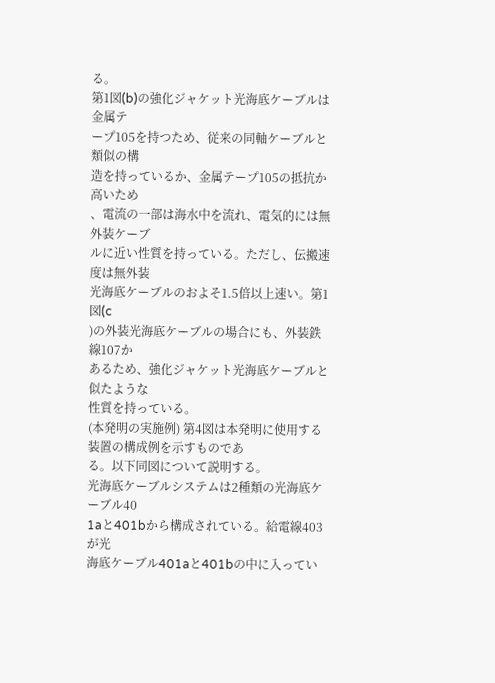る。
第1図(b)の強化ジャケット光海底ケーブルは金属テ
ープ105を持つため、従来の同軸ケーブルと類似の構
造を持っているか、金属テープ105の抵抗か高いため
、電流の一部は海水中を流れ、電気的には無外装ケーブ
ルに近い性質を持っている。ただし、伝搬速度は無外装
光海底ケーブルのおよそ1.5倍以上速い。第1図(c
)の外装光海底ケーブルの場合にも、外装鉄線107か
あるため、強化ジャケット光海底ケーブルと似たような
性質を持っている。
(本発明の実施例) 第4図は本発明に使用する装置の構成例を示すものであ
る。以下同図について説明する。
光海底ケーブルシステムは2種類の光海底ケーブル40
1aと401bから構成されている。給電線403が光
海底ケーブル401aと401bの中に入ってい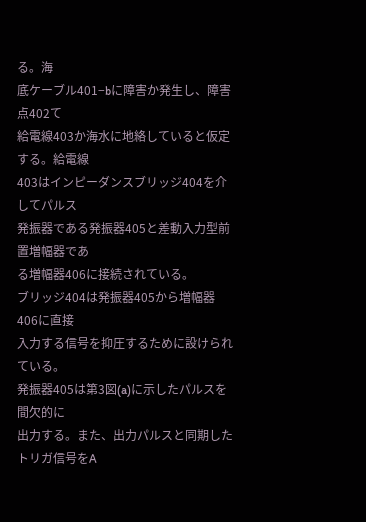る。海
底ケーブル401−bに障害か発生し、障害点402て
給電線403か海水に地絡していると仮定する。給電線
403はインピーダンスブリッジ404を介してパルス
発振器である発振器405と差動入力型前置増幅器であ
る増幅器406に接続されている。
ブリッジ404は発振器405から増幅器406に直接
入力する信号を抑圧するために設けられている。
発振器405は第3図(a)に示したパルスを間欠的に
出力する。また、出力パルスと同期したトリガ信号をA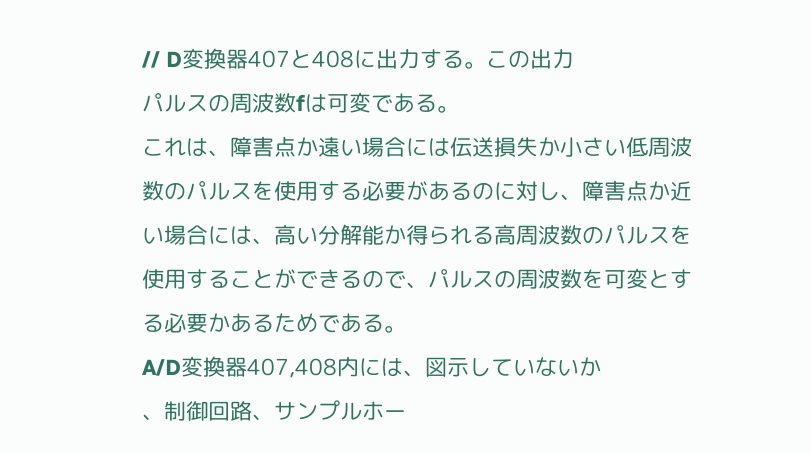// D変換器407と408に出力する。この出力
パルスの周波数fは可変である。
これは、障害点か遠い場合には伝送損失か小さい低周波
数のパルスを使用する必要があるのに対し、障害点か近
い場合には、高い分解能か得られる高周波数のパルスを
使用することができるので、パルスの周波数を可変とす
る必要かあるためである。
A/D変換器407,408内には、図示していないか
、制御回路、サンプルホー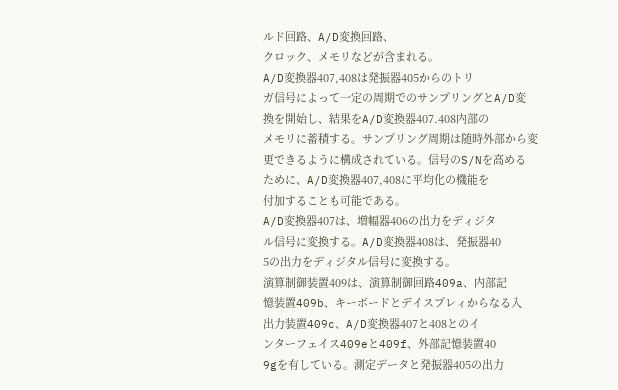ルド回路、A/D変換回路、
クロック、メモリなどが含まれる。
A/D変換器407,408は発振器405からのトリ
ガ信号によって一定の周期でのサンプリングとA/D変
換を開始し、結果をA/D変換器407.408内部の
メモリに蓄積する。サンプリング周期は随時外部から変
更できるように構成されている。信号のS/Nを高める
ために、A/D変換器407,408に平均化の機能を
付加することも可能である。
A/D変換器407は、増幅器406の出力をディジタ
ル信号に変換する。A/D変換器408は、発振器40
5の出力をディジタル信号に変換する。
演算制御装置409は、演算制御回路409a、内部記
憶装置409b、キーボードとデイスプレィからなる入
出力装置409c、A/D変換器407と408とのイ
ンターフェイス409eと409f、外部記憶装置40
9gを有している。測定データと発振器405の出力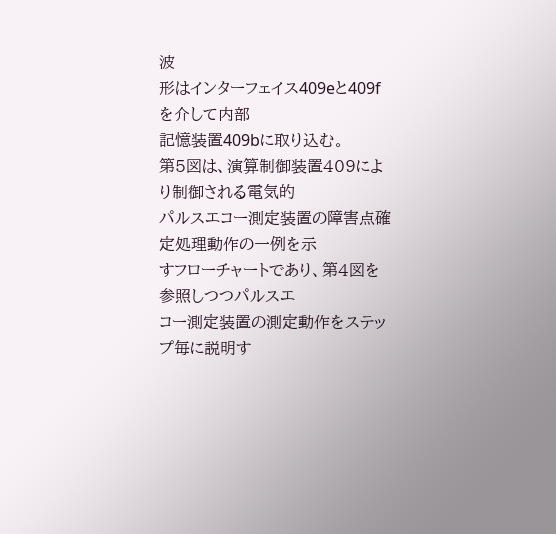波
形はインターフェイス409eと409fを介して内部
記憶装置409bに取り込む。
第5図は、演算制御装置409により制御される電気的
パルスエコー測定装置の障害点確定処理動作の一例を示
すフローチャートであり、第4図を参照しつつパルスエ
コー測定装置の測定動作をステップ毎に説明す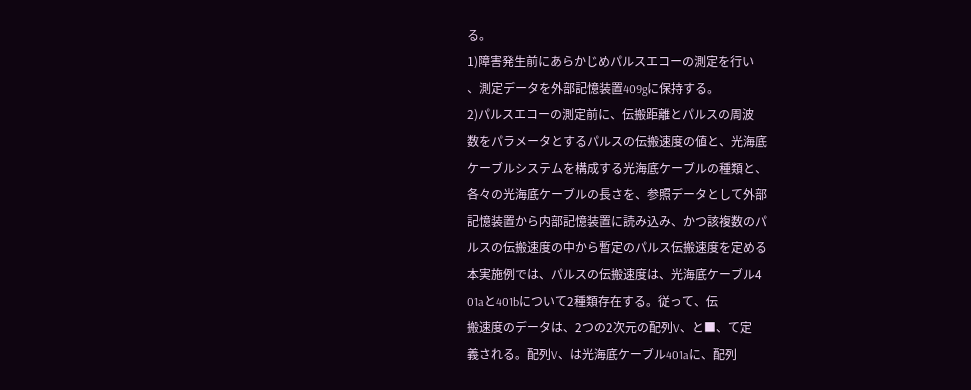る。
1)障害発生前にあらかじめパルスエコーの測定を行い
、測定データを外部記憶装置409gに保持する。
2)パルスエコーの測定前に、伝搬距離とパルスの周波
数をパラメータとするパルスの伝搬速度の値と、光海底
ケーブルシステムを構成する光海底ケーブルの種類と、
各々の光海底ケーブルの長さを、参照データとして外部
記憶装置から内部記憶装置に読み込み、かつ該複数のパ
ルスの伝搬速度の中から暫定のパルス伝搬速度を定める
本実施例では、パルスの伝搬速度は、光海底ケーブル4
01aと401bについて2種類存在する。従って、伝
搬速度のデータは、2つの2次元の配列V、と■、て定
義される。配列V、は光海底ケーブル401aに、配列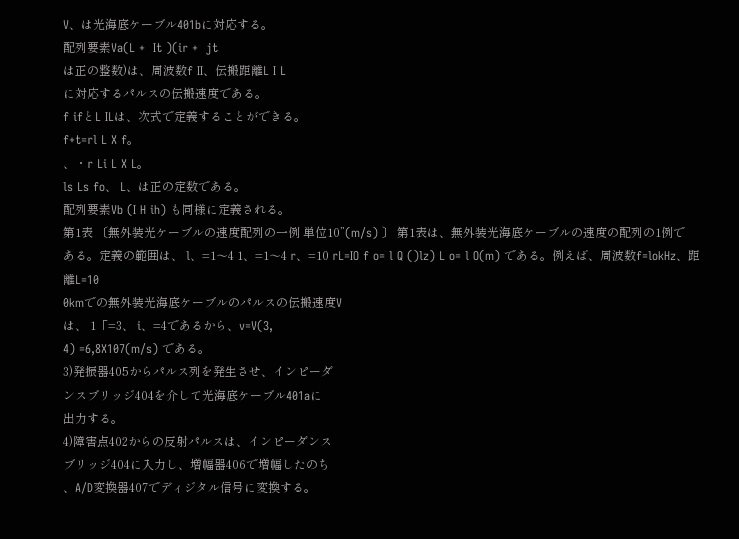V、は光海底ケーブル401bに対応する。
配列要素Va(L +  It )(ir +  jt
は正の整数)は、周波数f II、伝搬距離L I L
に対応するパルスの伝搬速度である。
f ifとL ILは、次式で定義することができる。
f+t=rl L X f。
、・r Li L X L。
ls Ls fo、 L、は正の定数である。
配列要素Vb (I H ih) も同様に定義される。
第1表 〔無外装光ケーブルの速度配列の一例 単位10”(m/s) 〕 第1表は、無外装光海底ケーブルの速度の配列の1例で
ある。定義の範囲は、 l、=1〜4 1、=1〜4 r、=10 rL=IO f o= l Q ()lz) L o= l O(m) である。例えば、周波数f=lokHz、距離L=10
0kmでの無外装光海底ケーブルのパルスの伝搬速度V
は、 1「=3、 i、=4であるから、v=V(3,
4) =6,8X107(m/s) である。
3)発振器405からパルス列を発生させ、インピーダ
ンスブリッジ404を介して光海底ケーブル401aに
出力する。
4)障害点402からの反射パルスは、インピーダンス
ブリッジ404に入力し、増幅器406で増幅したのち
、A/D変換器407でディジタル信号に変換する。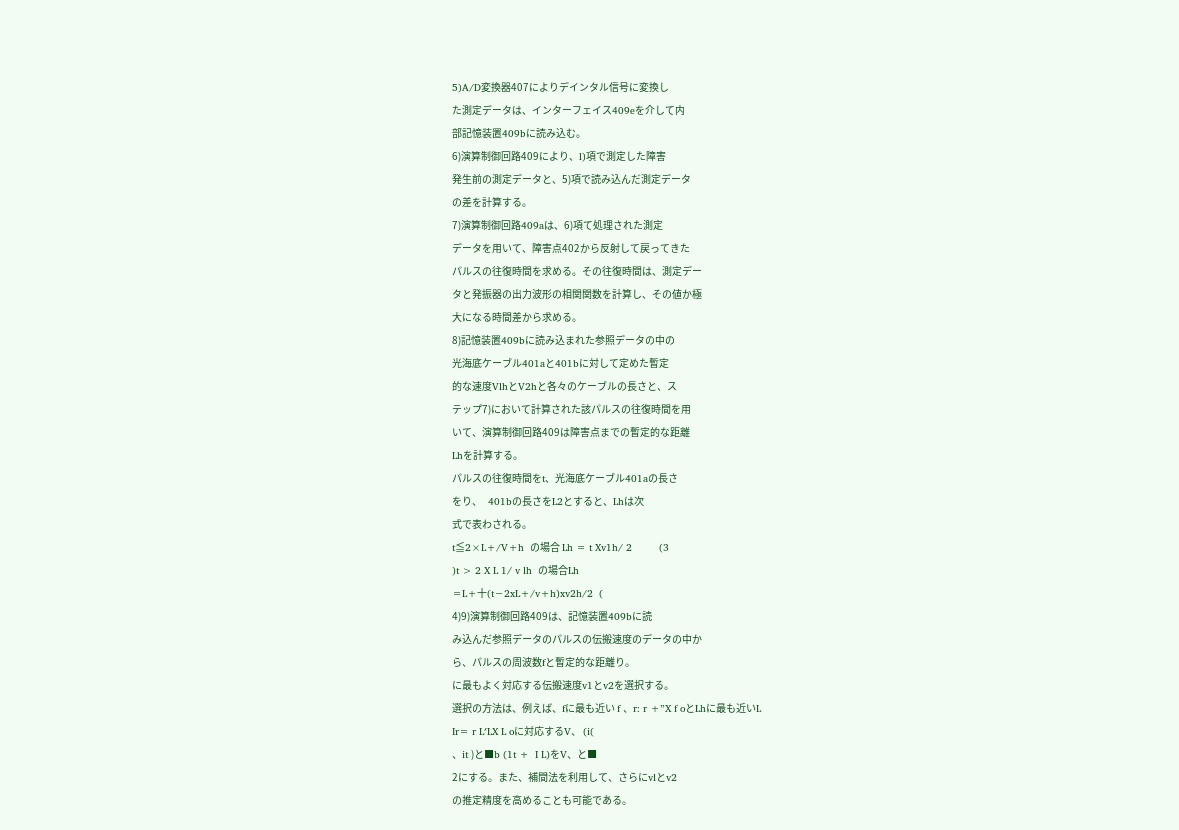5)A/D変換器407によりデインタル信号に変換し
た測定データは、インターフェイス409eを介して内
部記憶装置409bに読み込む。
6)演算制御回路409により、l)項で測定した障害
発生前の測定データと、5)項で読み込んだ測定データ
の差を計算する。
7)演算制御回路409aは、6)項て処理された測定
データを用いて、障害点402から反射して戻ってきた
パルスの往復時間を求める。その往復時間は、測定デー
タと発振器の出力波形の相関関数を計算し、その値か極
大になる時間差から求める。
8)記憶装置409bに読み込まれた参照データの中の
光海底ケーブル401aと401bに対して定めた暫定
的な速度VlhとV2hと各々のケーブルの長さと、ス
テップ7)において計算された該パルスの往復時間を用
いて、演算制御回路409は障害点までの暫定的な距離
Lhを計算する。
パルスの往復時間をt、光海底ケーブル401aの長さ
をり、   401bの長さをL2とすると、Lhは次
式で表わされる。
t≦2×L+/V+h  の場合 Lh = t Xv1h/ 2         (3
)t > 2 X L 1/ v lh  の場合Lh
=L+十(t−2xL+/v+h)xv2h/2  (
4)9)演算制御回路409は、記憶装置409bに読
み込んだ参照データのパルスの伝搬速度のデータの中か
ら、パルスの周波数fと暫定的な距離り。
に最もよく対応する伝搬速度v1とv2を選択する。
選択の方法は、例えば、fに最も近い f 、r: r +”X f oとLhに最も近いL
Ir= r L′LX L oに対応するV、 (i(
、it )と■b (1t +  I L)をV、と■
2にする。また、補間法を利用して、さらにvlとv2
の推定精度を高めることも可能である。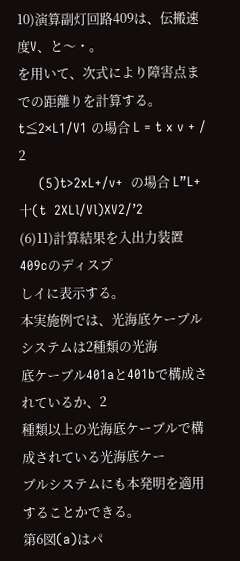10)演算副灯回路409は、伝搬速度V、と〜・。
を用いて、次式により障害点までの距離りを計算する。
t≦2×L1/V1 の場合 L = t x v + / 2
     (5)t>2xL+/v+  の場合 L”L+十(t  2XLl/Vl)XV2/’2
(6)11)計算結果を入出力装置409cのディスプ
しイに表示する。
本実施例では、光海底ケーブルシステムは2種類の光海
底ケーブル401aと401bで構成されているか、2
種類以上の光海底ケーブルで構成されている光海底ケー
ブルシステムにも本発明を適用することかできる。
第6図(a)はパ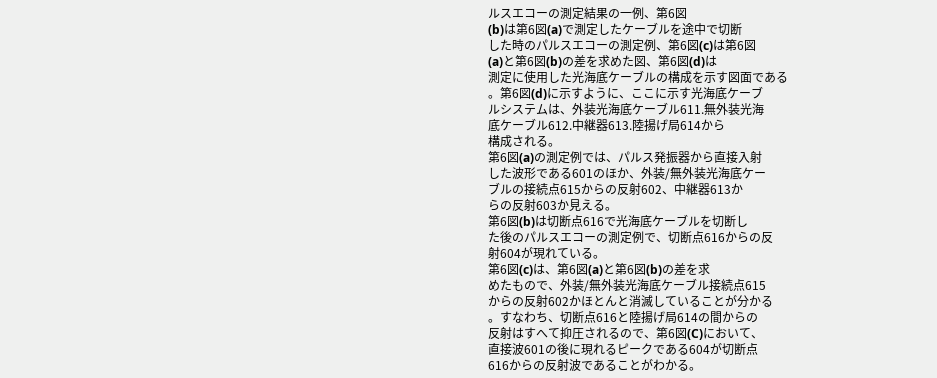ルスエコーの測定結果の一例、第6図
(b)は第6図(a)で測定したケーブルを途中で切断
した時のパルスエコーの測定例、第6図(c)は第6図
(a)と第6図(b)の差を求めた図、第6図(d)は
測定に使用した光海底ケーブルの構成を示す図面である
。第6図(d)に示すように、ここに示す光海底ケーブ
ルシステムは、外装光海底ケーブル611.無外装光海
底ケーブル612.中継器613.陸揚げ局614から
構成される。
第6図(a)の測定例では、パルス発振器から直接入射
した波形である601のほか、外装/無外装光海底ケー
ブルの接続点615からの反射602、中継器613か
らの反射603か見える。
第6図(b)は切断点616で光海底ケーブルを切断し
た後のパルスエコーの測定例で、切断点616からの反
射604が現れている。
第6図(c)は、第6図(a)と第6図(b)の差を求
めたもので、外装/無外装光海底ケーブル接続点615
からの反射602かほとんと消滅していることが分かる
。すなわち、切断点616と陸揚げ局614の間からの
反射はすへて抑圧されるので、第6図(C)において、
直接波601の後に現れるピークである604が切断点
616からの反射波であることがわかる。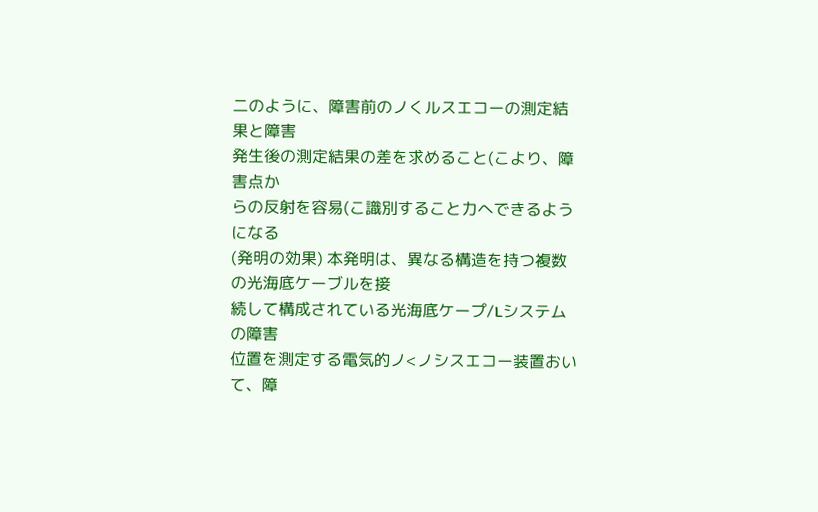二のように、障害前のノくルスエコーの測定結果と障害
発生後の測定結果の差を求めること(こより、障害点か
らの反射を容易(こ識別すること力へできるようになる
(発明の効果) 本発明は、異なる構造を持つ複数の光海底ケーブルを接
続して構成されている光海底ケープ/Lシステムの障害
位置を測定する電気的ノ<ノシスエコー装置おいて、障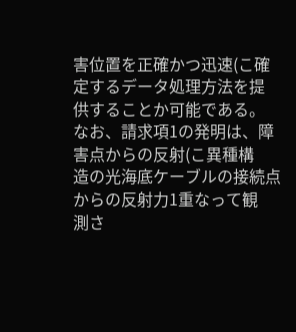害位置を正確かつ迅速(こ確定するデータ処理方法を提
供することか可能である。
なお、請求項1の発明は、障害点からの反射(こ異種構
造の光海底ケーブルの接続点からの反射力1重なって観
測さ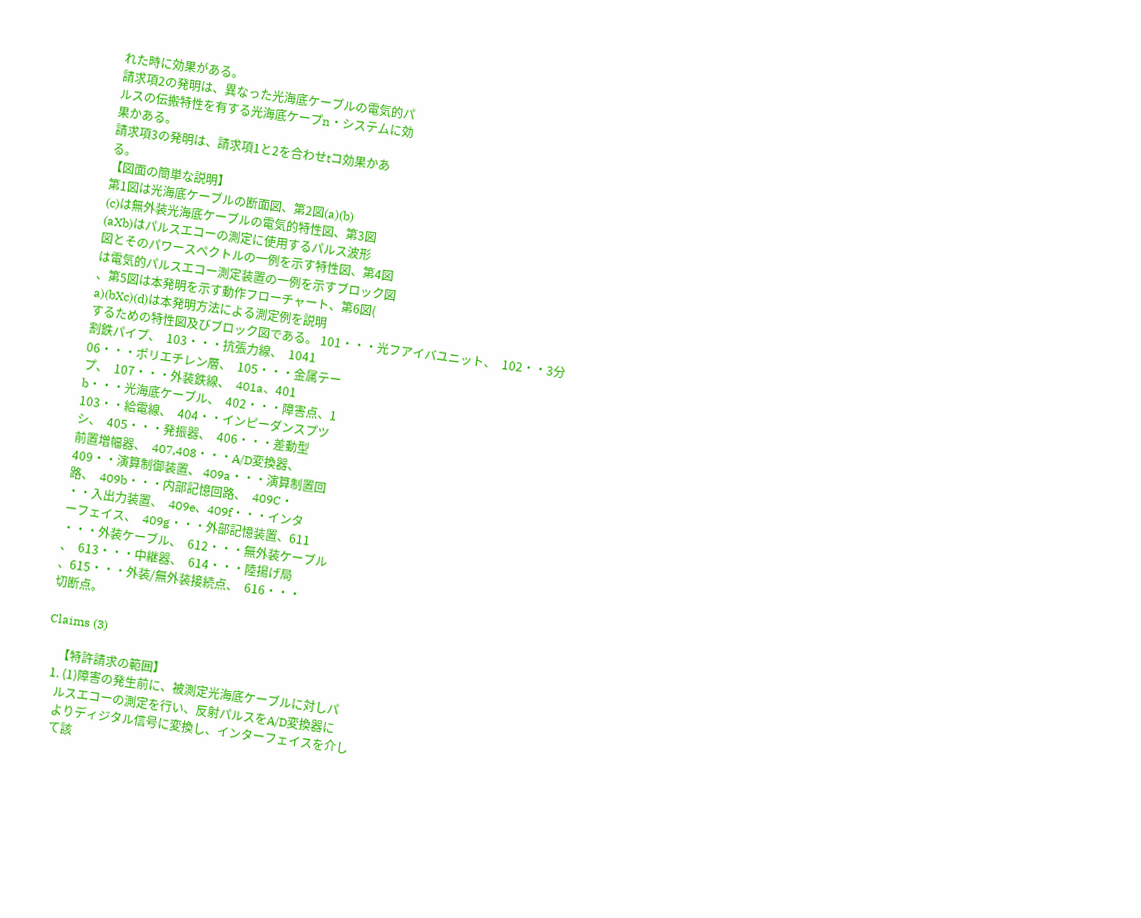れた時に効果がある。
請求項2の発明は、異なった光海底ケーブルの電気的パ
ルスの伝搬特性を有する光海底ケープn・システムに効
果かある。
請求項3の発明は、請求項1と2を合わせtコ効果かあ
る。
【図面の簡単な説明】
第1図は光海底ケーブルの断面図、第2図(a)(b)
(c)は無外装光海底ケーブルの電気的特性図、第3図
(aXb)はパルスエコーの測定に使用するパルス波形
図とそのパワースペクトルの一例を示す特性図、第4図
は電気的パルスエコー測定装置の一例を示すブロック図
、第5図は本発明を示す動作フローチャート、第6図(
a)(bXc)(d)は本発明方法による測定例を説明
するための特性図及びブロック図である。 101・・・光フアイバユニット、  102・・3分
割鉄パイプ、  103・・・抗張力線、  1041
06・・・ポリエチレン層、  105・・・金属テー
プ、  107・・・外装鉄線、  401a、401
b・・・光海底ケーブル、  402・・・障害点、1
103・・給電線、  404・・インピーダンスプツ
シ、  405・・・発振器、  406・・・差動型
前置増幅器、  407,408・・・A/D変換器、
409・・演算制御装置、 409a・・・演算制置回
路、  409b・・・内部記憶回路、  409C・
・・入出力装置、  409e、409f・・・インタ
ーフェイス、  409g・・・外部記憶装置、611
・・・外装ケーブル、  612・・・無外装ケーブル
、  613・・・中継器、  614・・・陸揚げ局
、615・・・外装/無外装接続点、  616・・・
切断点。

Claims (3)

    【特許請求の範囲】
  1. (1)障害の発生前に、被測定光海底ケーブルに対しパ
    ルスエコーの測定を行い、反射パルスをA/D変換器に
    よりディジタル信号に変換し、インターフェイスを介し
    て該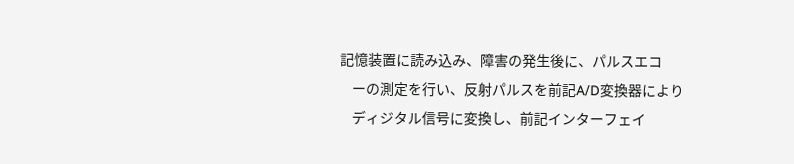記憶装置に読み込み、障害の発生後に、パルスエコ
    ーの測定を行い、反射パルスを前記A/D変換器により
    ディジタル信号に変換し、前記インターフェイ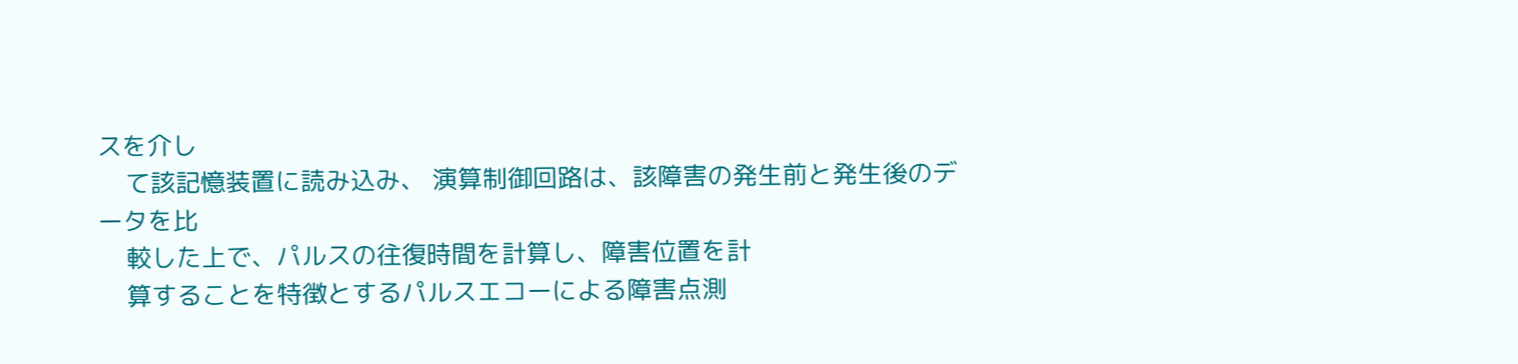スを介し
    て該記憶装置に読み込み、 演算制御回路は、該障害の発生前と発生後のデータを比
    較した上で、パルスの往復時間を計算し、障害位置を計
    算することを特徴とするパルスエコーによる障害点測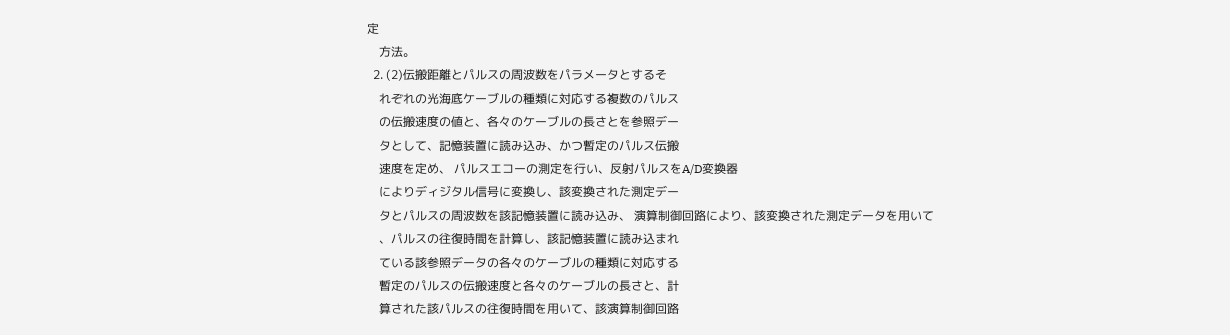定
    方法。
  2. (2)伝搬距離とパルスの周波数をパラメータとするそ
    れぞれの光海底ケーブルの種類に対応する複数のパルス
    の伝搬速度の値と、各々のケーブルの長さとを参照デー
    タとして、記憶装置に読み込み、かつ暫定のパルス伝搬
    速度を定め、 パルスエコーの測定を行い、反射パルスをA/D変換器
    によりディジタル信号に変換し、該変換された測定デー
    タとパルスの周波数を該記憶装置に読み込み、 演算制御回路により、該変換された測定データを用いて
    、パルスの往復時間を計算し、該記憶装置に読み込まれ
    ている該参照データの各々のケーブルの種類に対応する
    暫定のパルスの伝搬速度と各々のケーブルの長さと、計
    算された該パルスの往復時間を用いて、該演算制御回路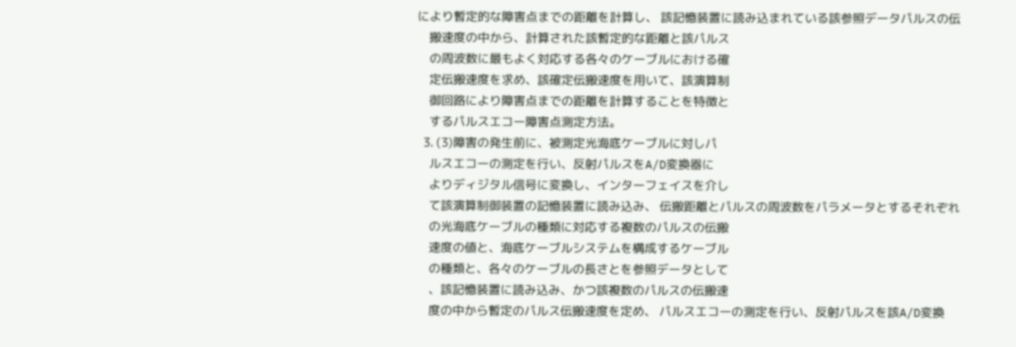により暫定的な障害点までの距離を計算し、 該記憶装置に読み込まれている該参照データパルスの伝
    搬速度の中から、計算された該暫定的な距離と該パルス
    の周波数に最もよく対応する各々のケーブルにおける確
    定伝搬速度を求め、該確定伝搬速度を用いて、該演算制
    御回路により障害点までの距離を計算することを特徴と
    するパルスエコー障害点測定方法。
  3. (3)障害の発生前に、被測定光海底ケーブルに対しパ
    ルスエコーの測定を行い、反射パルスをA/D変換器に
    よりディジタル信号に変換し、インターフェイスを介し
    て該演算制御装置の記憶装置に読み込み、 伝搬距離とパルスの周波数をパラメータとするそれぞれ
    の光海底ケーブルの種類に対応する複数のパルスの伝搬
    速度の値と、海底ケーブルシステムを構成するケーブル
    の種類と、各々のケーブルの長さとを参照データとして
    、該記憶装置に読み込み、かつ該複数のパルスの伝搬速
    度の中から暫定のパルス伝搬速度を定め、 パルスエコーの測定を行い、反射パルスを該A/D変換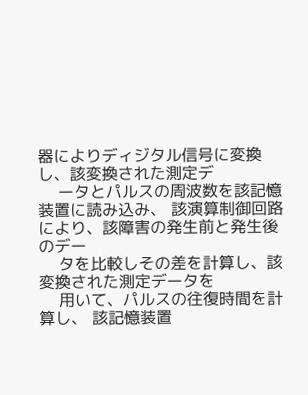器によりディジタル信号に変換し、該変換された測定デ
    ータとパルスの周波数を該記憶装置に読み込み、 該演算制御回路により、該障害の発生前と発生後のデー
    タを比較しその差を計算し、該変換された測定データを
    用いて、パルスの往復時間を計算し、 該記憶装置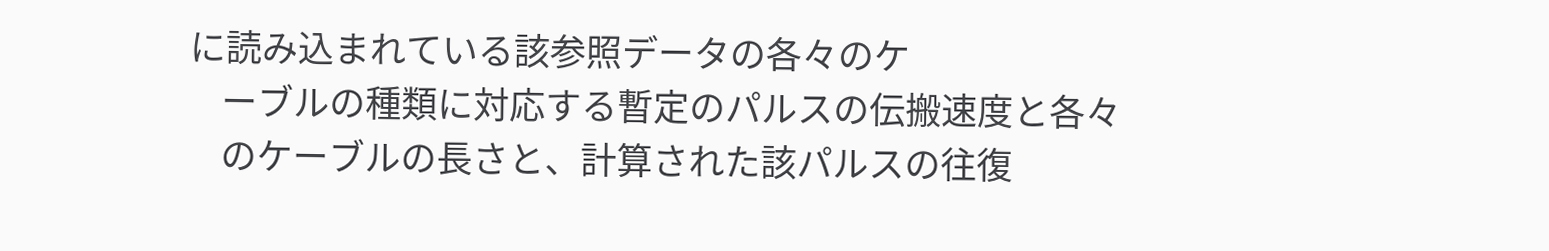に読み込まれている該参照データの各々のケ
    ーブルの種類に対応する暫定のパルスの伝搬速度と各々
    のケーブルの長さと、計算された該パルスの往復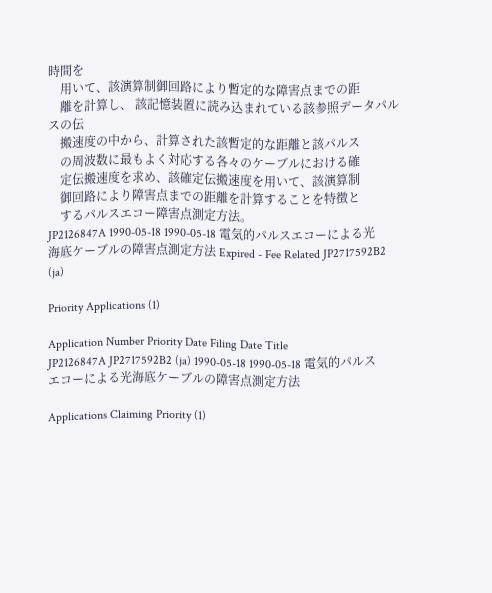時間を
    用いて、該演算制御回路により暫定的な障害点までの距
    離を計算し、 該記憶装置に読み込まれている該参照データパルスの伝
    搬速度の中から、計算された該暫定的な距離と該パルス
    の周波数に最もよく対応する各々のケーブルにおける確
    定伝搬速度を求め、該確定伝搬速度を用いて、該演算制
    御回路により障害点までの距離を計算することを特徴と
    するパルスエコー障害点測定方法。
JP2126847A 1990-05-18 1990-05-18 電気的パルスエコーによる光海底ケーブルの障害点測定方法 Expired - Fee Related JP2717592B2 (ja)

Priority Applications (1)

Application Number Priority Date Filing Date Title
JP2126847A JP2717592B2 (ja) 1990-05-18 1990-05-18 電気的パルスエコーによる光海底ケーブルの障害点測定方法

Applications Claiming Priority (1)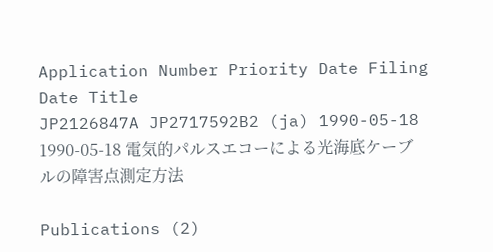Application Number Priority Date Filing Date Title
JP2126847A JP2717592B2 (ja) 1990-05-18 1990-05-18 電気的パルスエコーによる光海底ケーブルの障害点測定方法

Publications (2)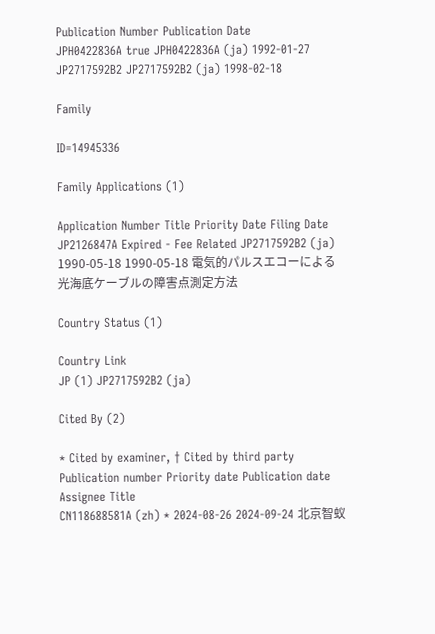Publication Number Publication Date
JPH0422836A true JPH0422836A (ja) 1992-01-27
JP2717592B2 JP2717592B2 (ja) 1998-02-18

Family

ID=14945336

Family Applications (1)

Application Number Title Priority Date Filing Date
JP2126847A Expired - Fee Related JP2717592B2 (ja) 1990-05-18 1990-05-18 電気的パルスエコーによる光海底ケーブルの障害点測定方法

Country Status (1)

Country Link
JP (1) JP2717592B2 (ja)

Cited By (2)

* Cited by examiner, † Cited by third party
Publication number Priority date Publication date Assignee Title
CN118688581A (zh) * 2024-08-26 2024-09-24 北京智蚁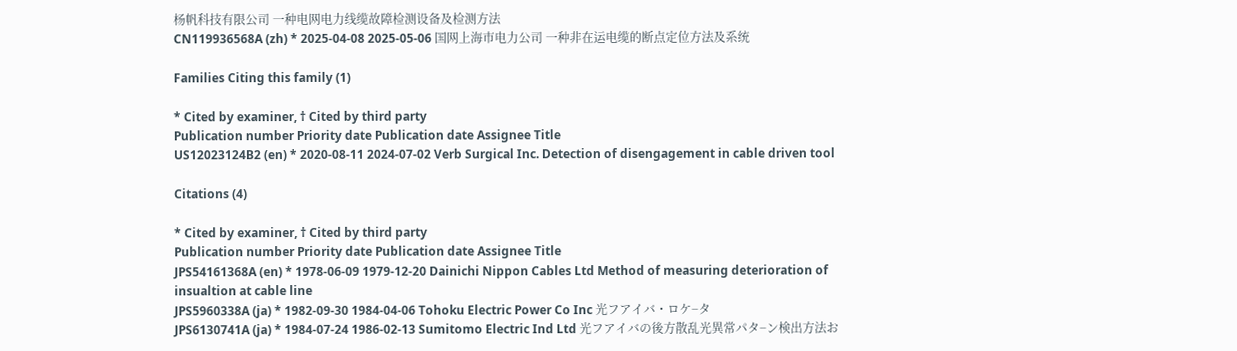杨帆科技有限公司 一种电网电力线缆故障检测设备及检测方法
CN119936568A (zh) * 2025-04-08 2025-05-06 国网上海市电力公司 一种非在运电缆的断点定位方法及系统

Families Citing this family (1)

* Cited by examiner, † Cited by third party
Publication number Priority date Publication date Assignee Title
US12023124B2 (en) * 2020-08-11 2024-07-02 Verb Surgical Inc. Detection of disengagement in cable driven tool

Citations (4)

* Cited by examiner, † Cited by third party
Publication number Priority date Publication date Assignee Title
JPS54161368A (en) * 1978-06-09 1979-12-20 Dainichi Nippon Cables Ltd Method of measuring deterioration of insualtion at cable line
JPS5960338A (ja) * 1982-09-30 1984-04-06 Tohoku Electric Power Co Inc 光フアイバ・ロケ−タ
JPS6130741A (ja) * 1984-07-24 1986-02-13 Sumitomo Electric Ind Ltd 光フアイバの後方散乱光異常パタ−ン検出方法お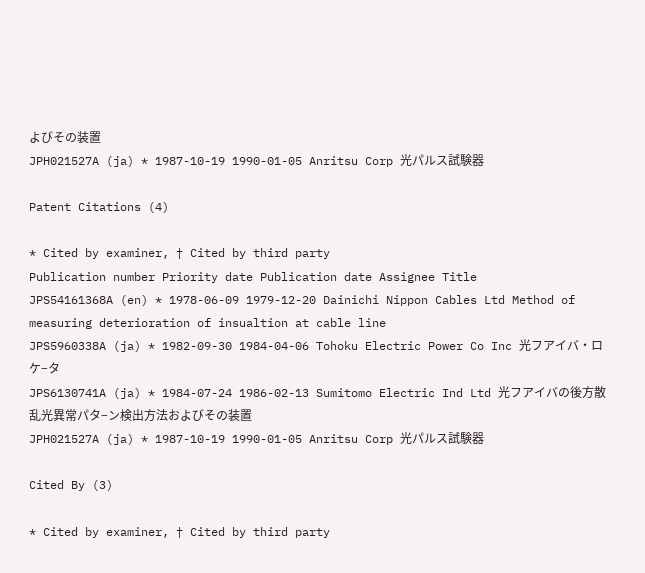よびその装置
JPH021527A (ja) * 1987-10-19 1990-01-05 Anritsu Corp 光パルス試験器

Patent Citations (4)

* Cited by examiner, † Cited by third party
Publication number Priority date Publication date Assignee Title
JPS54161368A (en) * 1978-06-09 1979-12-20 Dainichi Nippon Cables Ltd Method of measuring deterioration of insualtion at cable line
JPS5960338A (ja) * 1982-09-30 1984-04-06 Tohoku Electric Power Co Inc 光フアイバ・ロケ−タ
JPS6130741A (ja) * 1984-07-24 1986-02-13 Sumitomo Electric Ind Ltd 光フアイバの後方散乱光異常パタ−ン検出方法およびその装置
JPH021527A (ja) * 1987-10-19 1990-01-05 Anritsu Corp 光パルス試験器

Cited By (3)

* Cited by examiner, † Cited by third party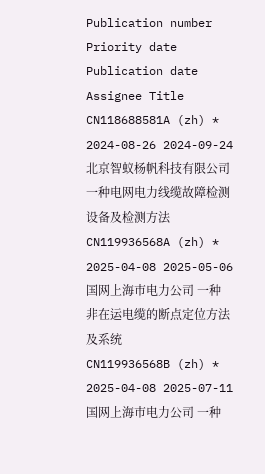Publication number Priority date Publication date Assignee Title
CN118688581A (zh) * 2024-08-26 2024-09-24 北京智蚁杨帆科技有限公司 一种电网电力线缆故障检测设备及检测方法
CN119936568A (zh) * 2025-04-08 2025-05-06 国网上海市电力公司 一种非在运电缆的断点定位方法及系统
CN119936568B (zh) * 2025-04-08 2025-07-11 国网上海市电力公司 一种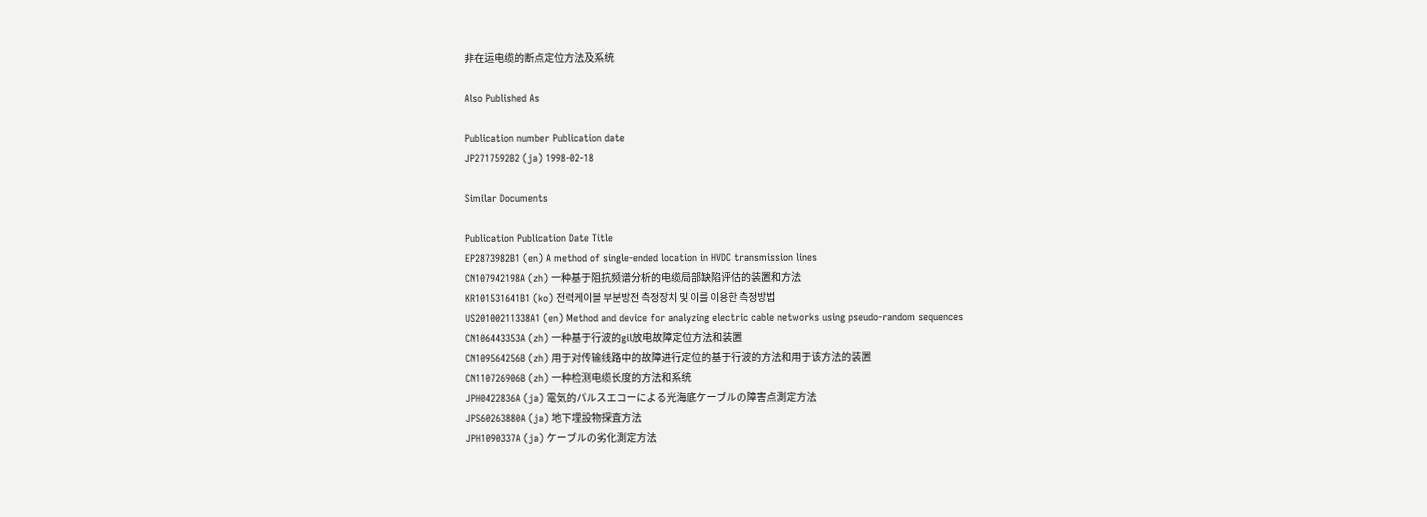非在运电缆的断点定位方法及系统

Also Published As

Publication number Publication date
JP2717592B2 (ja) 1998-02-18

Similar Documents

Publication Publication Date Title
EP2873982B1 (en) A method of single-ended location in HVDC transmission lines
CN107942198A (zh) 一种基于阻抗频谱分析的电缆局部缺陷评估的装置和方法
KR101531641B1 (ko) 전력케이블 부분방전 측정장치 및 이를 이용한 측정방법
US20100211338A1 (en) Method and device for analyzing electric cable networks using pseudo-random sequences
CN106443353A (zh) 一种基于行波的gil放电故障定位方法和装置
CN109564256B (zh) 用于对传输线路中的故障进行定位的基于行波的方法和用于该方法的装置
CN110726906B (zh) 一种检测电缆长度的方法和系统
JPH0422836A (ja) 電気的パルスエコーによる光海底ケーブルの障害点測定方法
JPS60263880A (ja) 地下埋設物探査方法
JPH1090337A (ja) ケーブルの劣化測定方法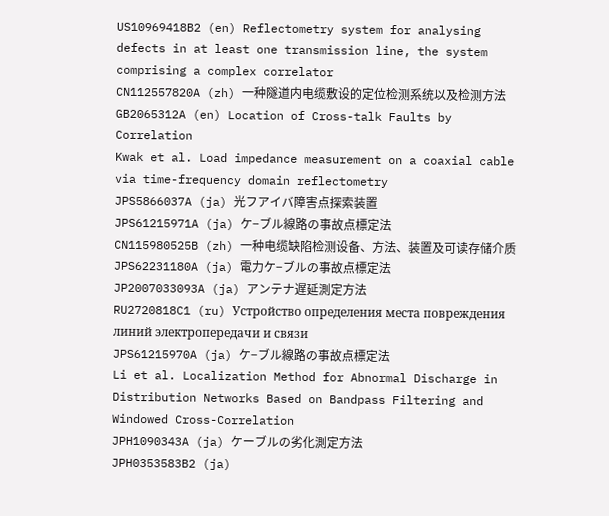US10969418B2 (en) Reflectometry system for analysing defects in at least one transmission line, the system comprising a complex correlator
CN112557820A (zh) 一种隧道内电缆敷设的定位检测系统以及检测方法
GB2065312A (en) Location of Cross-talk Faults by Correlation
Kwak et al. Load impedance measurement on a coaxial cable via time-frequency domain reflectometry
JPS5866037A (ja) 光フアイバ障害点探索装置
JPS61215971A (ja) ケ−ブル線路の事故点標定法
CN115980525B (zh) 一种电缆缺陷检测设备、方法、装置及可读存储介质
JPS62231180A (ja) 電力ケ−ブルの事故点標定法
JP2007033093A (ja) アンテナ遅延測定方法
RU2720818C1 (ru) Устройство определения места повреждения линий электропередачи и связи
JPS61215970A (ja) ケ−ブル線路の事故点標定法
Li et al. Localization Method for Abnormal Discharge in Distribution Networks Based on Bandpass Filtering and Windowed Cross-Correlation
JPH1090343A (ja) ケーブルの劣化測定方法
JPH0353583B2 (ja)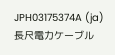JPH03175374A (ja) 長尺電力ケーブル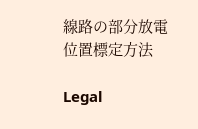線路の部分放電位置標定方法

Legal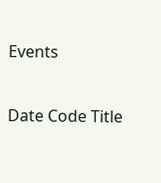Events

Date Code Title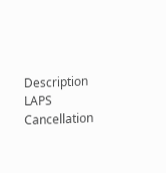Description
LAPS Cancellation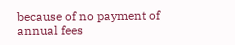because of no payment of annual fees